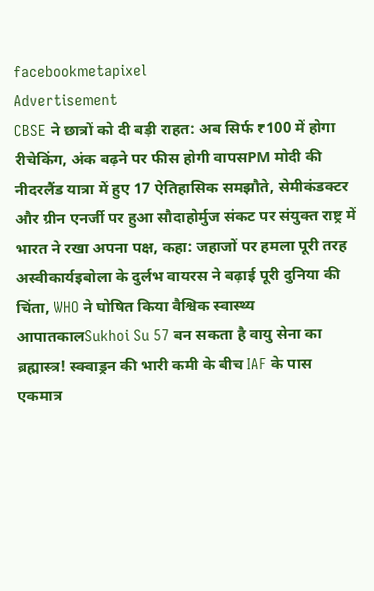facebookmetapixel
Advertisement
CBSE ने छात्रों को दी बड़ी राहत: अब सिर्फ ₹100 में होगा रीचेकिंग, अंक बढ़ने पर फीस होगी वापसPM मोदी की नीदरलैंड यात्रा में हुए 17 ऐतिहासिक समझौते, सेमीकंडक्टर और ग्रीन एनर्जी पर हुआ सौदाहोर्मुज संकट पर संयुक्त राष्ट्र में भारत ने रखा अपना पक्ष, कहा: जहाजों पर हमला पूरी तरह अस्वीकार्यइबोला के दुर्लभ वायरस ने बढ़ाई पूरी दुनिया की चिंता, WHO ने घोषित किया वैश्विक स्वास्थ्य आपातकालSukhoi Su 57 बन सकता है वायु सेना का ब्रह्मास्त्र! स्क्वाड्रन की भारी कमी के बीच IAF के पास एकमात्र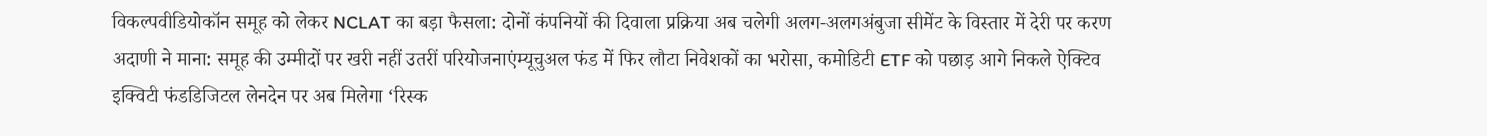विकल्पवीडियोकॉन समूह को लेकर NCLAT का बड़ा फैसला: दोनों कंपनियों की दिवाला प्रक्रिया अब चलेगी अलग-अलगअंबुजा सीमेंट के विस्तार में देरी पर करण अदाणी ने माना: समूह की उम्मीदों पर खरी नहीं उतरीं परियोजनाएंम्यूचुअल फंड में फिर लौटा निवेशकों का भरोसा, कमोडिटी ETF को पछाड़ आगे निकले ऐक्टिव इक्विटी फंडडिजिटल लेनदेन पर अब मिलेगा ‘रिस्क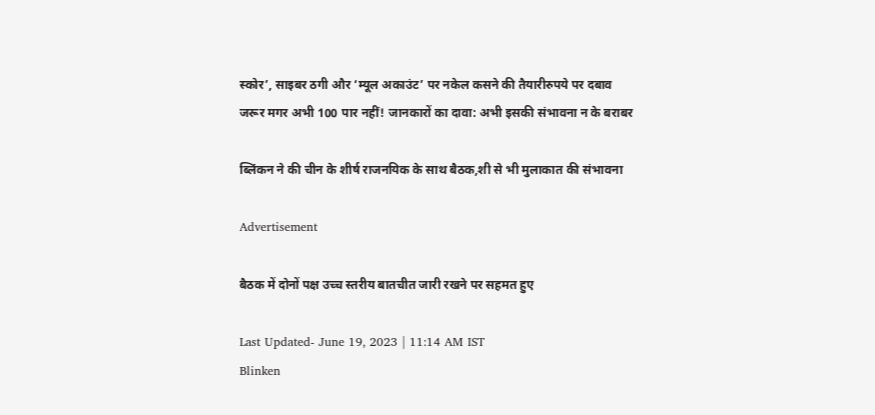स्कोर’, साइबर ठगी और ‘म्यूल अकाउंट’ पर नकेल कसने की तैयारीरुपये पर दबाव जरूर मगर अभी 100 पार नहीं! जानकारों का दावा: अभी इसकी संभावना न के बराबर

ब्लिंकन ने की चीन के शीर्ष राजनयिक के साथ बैठक,शी से भी मुलाकात की संभावना

Advertisement

बैठक में दोनों पक्ष उच्च स्तरीय बातचीत जारी रखने पर सहमत हुए

Last Updated- June 19, 2023 | 11:14 AM IST
Blinken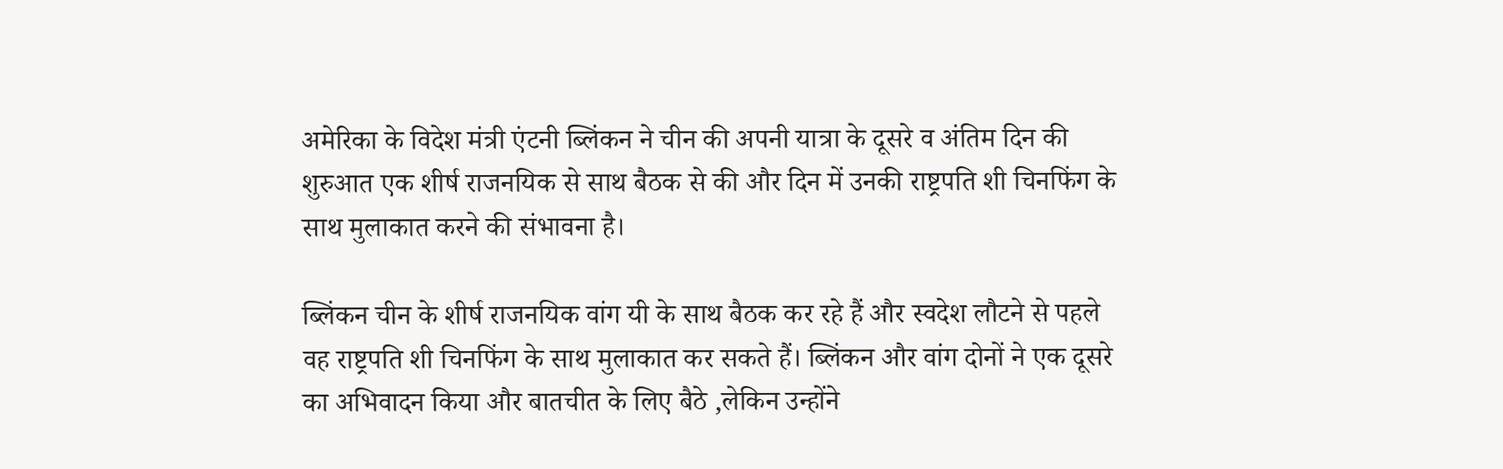अमेरिका के विदेश मंत्री एंटनी ब्लिंकन ने चीन की अपनी यात्रा के दूसरे व अंतिम दिन की शुरुआत एक शीर्ष राजनयिक से साथ बैठक से की और दिन में उनकी राष्ट्रपति शी चिनफिंग के साथ मुलाकात करने की संभावना है।

ब्लिंकन चीन के शीर्ष राजनयिक वांग यी के साथ बैठक कर रहे हैं और स्वदेश लौटने से पहले वह राष्ट्रपति शी चिनफिंग के साथ मुलाकात कर सकते हैं। ब्लिंकन और वांग दोनों ने एक दूसरे का अभिवादन किया और बातचीत के लिए बैठे ,लेकिन उन्होंने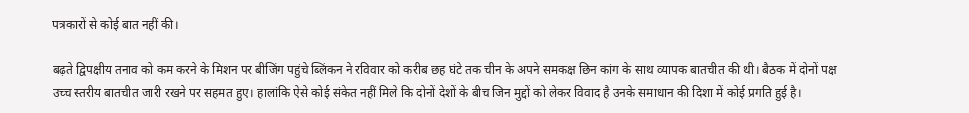पत्रकारों से कोई बात नहीं की।

बढ़ते द्विपक्षीय तनाव को कम करने के मिशन पर बीजिंग पहुंचे ब्लिंकन ने रविवार को करीब छह घंटे तक चीन के अपने समकक्ष छिन कांग के साथ व्यापक बातचीत की थी। बैठक में दोनों पक्ष उच्च स्तरीय बातचीत जारी रखने पर सहमत हुए। हालांकि ऐसे कोई संकेत नहीं मिले कि दोनों देशों के बीच जिन मुद्दों को लेकर विवाद है उनके समाधान की दिशा में कोई प्रगति हुई है।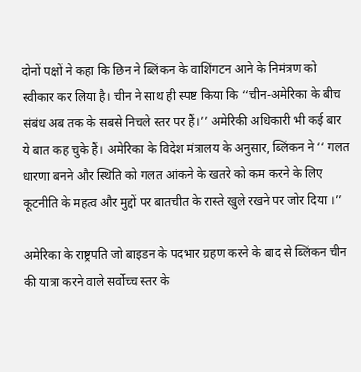दोनों पक्षों ने कहा कि छिन ने ब्लिंकन के वाशिंगटन आने के निमंत्रण को स्वीकार कर लिया है। चीन ने साथ ही स्पष्ट किया कि ‘‘चीन-अमेरिका के बीच संबंध अब तक के सबसे निचले स्तर पर हैं।’’ अमेरिकी अधिकारी भी कई बार ये बात कह चुके हैं। अमेरिका के विदेश मंत्रालय के अनुसार, ब्लिंकन ने ‘‘ गलत धारणा बनने और स्थिति को गलत आंकने के खतरे को कम करने के लिए कूटनीति के महत्व और मुद्दों पर बातचीत के रास्ते खुले रखने पर जोर दिया ।’’

अमेरिका के राष्ट्रपति जो बाइडन के पदभार ग्रहण करने के बाद से ब्लिंकन चीन की यात्रा करने वाले सर्वोच्च स्तर के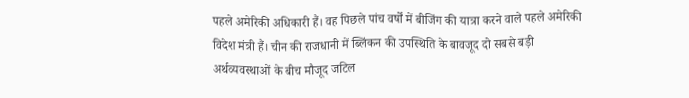पहले अमेरिकी अधिकारी हैं। वह पिछले पांच वर्षों में बीजिंग की यात्रा करने वाले पहले अमेरिकी विदेश मंत्री हैं। चीन की राजधानी में ब्लिंकन की उपस्थिति के बावजूद दो सबसे बड़ी अर्थव्यवस्थाओं के बीच मौजूद जटिल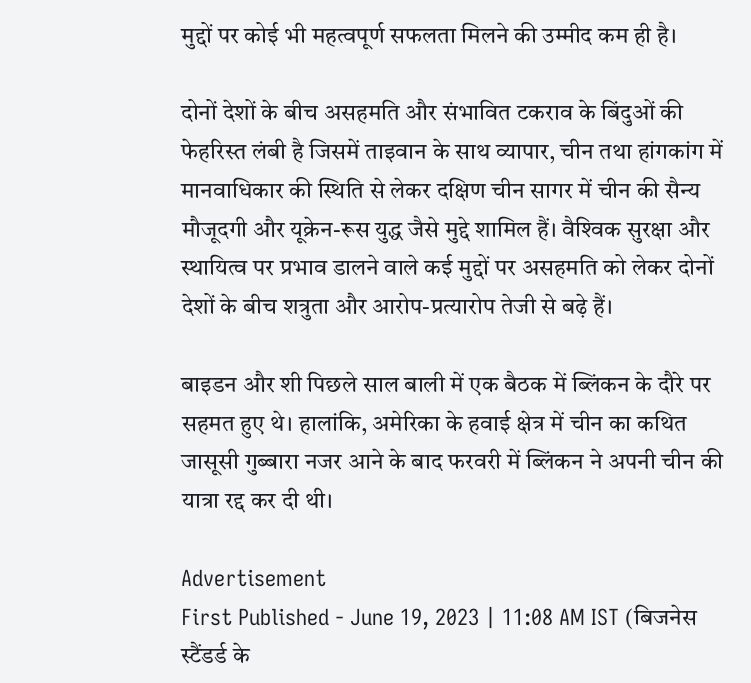मुद्दों पर कोई भी महत्वपूर्ण सफलता मिलने की उम्मीद कम ही है।

दोनों देशों के बीच असहमति और संभावित टकराव के बिंदुओं की फेहरिस्त लंबी है जिसमें ताइवान के साथ व्यापार, चीन तथा हांगकांग में मानवाधिकार की स्थिति से लेकर दक्षिण चीन सागर में चीन की सैन्य मौजूदगी और यूक्रेन-रूस युद्ध जैसे मुद्दे शामिल हैं। वैश्‍विक सुरक्षा और स्‍थायित्‍व पर प्रभाव डालने वाले कई मुद्दों पर असहमति को लेकर दोनों देशों के बीच शत्रुता और आरोप-प्रत्यारोप तेजी से बढ़े हैं।

बाइडन और शी पिछले साल बाली में एक बैठक में ब्लिंकन के दौरे पर सहमत हुए थे। हालांकि, अमेरिका के हवाई क्षेत्र में चीन का कथित जासूसी गुब्बारा नजर आने के बाद फरवरी में ब्लिंकन ने अपनी चीन की यात्रा रद्द कर दी थी।

Advertisement
First Published - June 19, 2023 | 11:08 AM IST (बिजनेस स्टैंडर्ड के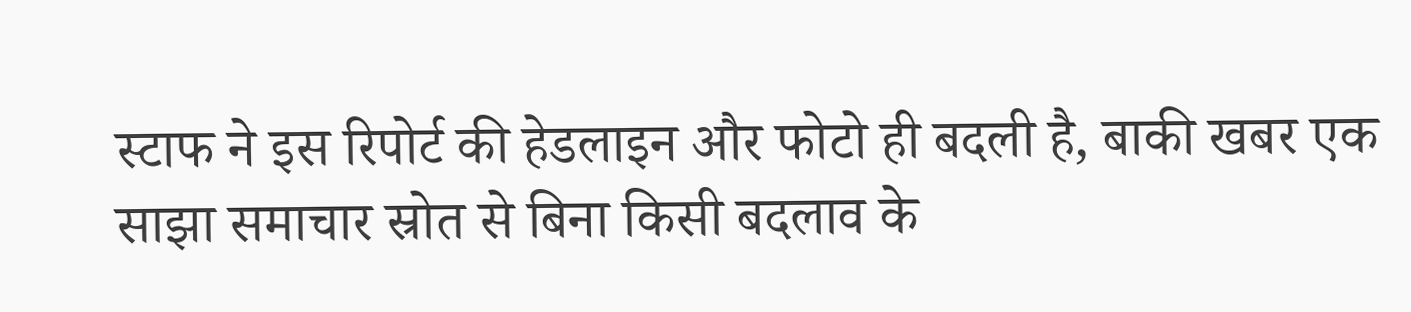स्टाफ ने इस रिपोर्ट की हेडलाइन और फोटो ही बदली है, बाकी खबर एक साझा समाचार स्रोत से बिना किसी बदलाव के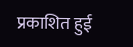प्रकाशित हुई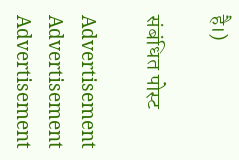है।)

संबंधित पोस्ट

Advertisement
Advertisement
Advertisement